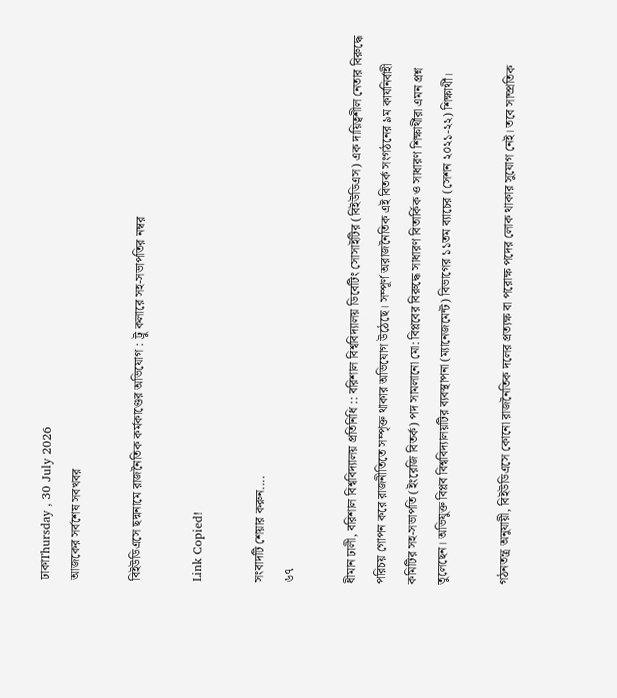ঢাকাThursday , 30 July 2026
আজকের সর্বশেষ সবখবর

বিইউডিএসে ছদ্মনামে রাজনৈতিক কর্মকাণ্ডের অভিযোগ : ট্রু কলারে সহ-সভাপতির নম্বর

Link Copied!

সংবাদটি শেয়ার করুন....
৬৭

ধীমান ঢালী, বরিশাল বিশ্ববিদ্যালয় প্রতিনিধি :: বরিশাল বিশ্ববিদ্যালয় ডিবেটিং সোসাইটির (বিইউডিএস) এক দায়িত্বশীল নেতার বিরুদ্ধে পরিচয় গোপন করে রাজনীতিতে সম্পৃক্ত থাকার অভিযোগ উঠেছে। সম্পূর্ণ অরাজনৈতিক এই বিতর্ক সংগঠনের ৯ম কার্যনির্বাহী কমিটির সহ-সভাপতি (ইংরেজি বিতর্ক) পদ সামলানো মো: বিপ্লবের বিরুদ্ধে সাধারণ বিতার্কিক ও সাধারণ শিক্ষার্থীরা এমন প্রশ্ন তুলেছেন। অভিযুক্ত বিপ্লব বিশ্ববিদ্যালয়টির ব্যবস্থাপনা (ম্যানেজমেন্ট) বিভাগের ১১তম ব্যাচের (সেশন ২০২১-২২) শিক্ষার্থী।

গঠনতন্ত্র অনুযায়ী, বিইউডিএসে কোনো রাজনৈতিক দলের প্রত্যক্ষ বা পরোক্ষ পদের লোক থাকার সুযোগ নেই। তবে সাম্প্রতিক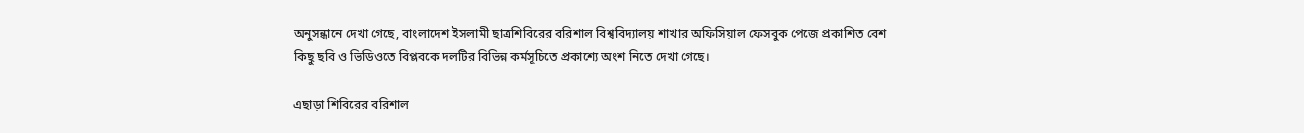অনুসন্ধানে দেখা গেছে, বাংলাদেশ ইসলামী ছাত্রশিবিরের বরিশাল বিশ্ববিদ্যালয় শাখার অফিসিয়াল ফেসবুক পেজে প্রকাশিত বেশ কিছু ছবি ও ভিডিওতে বিপ্লবকে দলটির বিভিন্ন কর্মসূচিতে প্রকাশ্যে অংশ নিতে দেখা গেছে।

এছাড়া শিবিরের বরিশাল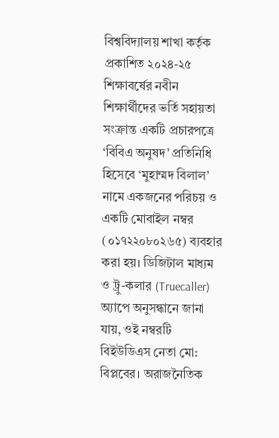বিশ্ববিদ্যালয় শাখা কর্তৃক প্রকাশিত ২০২৪-২৫ শিক্ষাবর্ষের নবীন শিক্ষার্থীদের ভর্তি সহায়তা সংক্রান্ত একটি প্রচারপত্রে ‘বিবিএ অনুষদ’ প্রতিনিধি হিসেবে ‘মুহাম্মদ বিলাল’ নামে একজনের পরিচয় ও একটি মোবাইল নম্বর (০১৭২২০৮০২৬৫) ব্যবহার করা হয়। ডিজিটাল মাধ্যম ও ট্রু-কলার (Truecaller) অ্যাপে অনুসন্ধানে জানা যায়, ওই নম্বরটি বিইউডিএস নেতা মো: বিপ্লবের। অরাজনৈতিক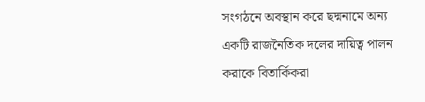সংগঠনে অবস্থান করে ছদ্মনামে অন্য একটি রাজনৈতিক দলের দায়িত্ব পালন করাকে বিতার্কিকরা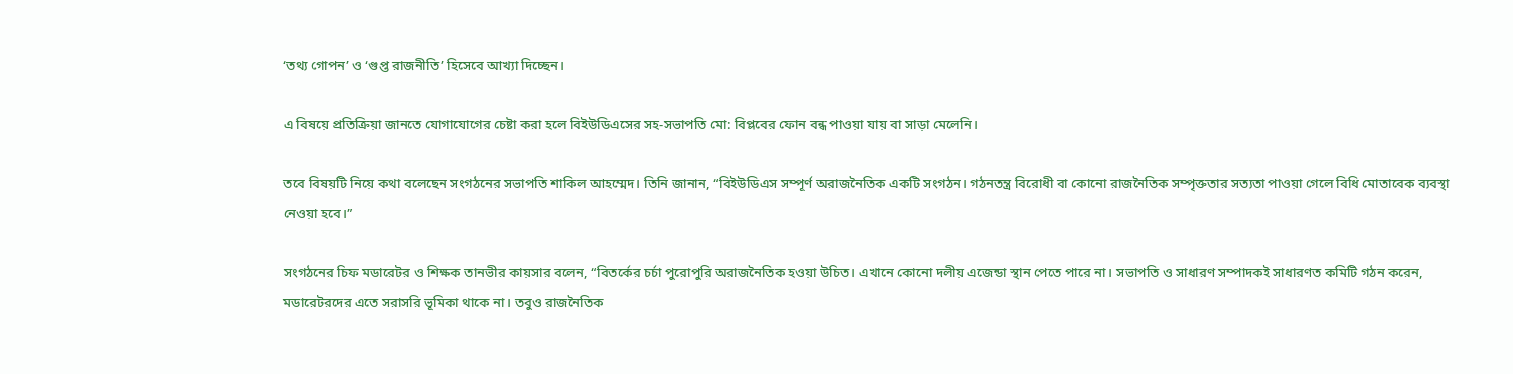‘তথ্য গোপন’ ও ‘গুপ্ত রাজনীতি’ হিসেবে আখ্যা দিচ্ছেন।

এ বিষয়ে প্রতিক্রিয়া জানতে যোগাযোগের চেষ্টা করা হলে বিইউডিএসের সহ-সভাপতি মো: বিপ্লবের ফোন বন্ধ পাওয়া যায় বা সাড়া মেলেনি।

তবে বিষয়টি নিয়ে কথা বলেছেন সংগঠনের সভাপতি শাকিল আহম্মেদ। তিনি জানান, “বিইউডিএস সম্পূর্ণ অরাজনৈতিক একটি সংগঠন। গঠনতন্ত্র বিরোধী বা কোনো রাজনৈতিক সম্পৃক্ততার সত্যতা পাওয়া গেলে বিধি মোতাবেক ব্যবস্থা নেওয়া হবে।”

সংগঠনের চিফ মডারেটর ও শিক্ষক তানভীর কায়সার বলেন, “বিতর্কের চর্চা পুরোপুরি অরাজনৈতিক হওয়া উচিত। এখানে কোনো দলীয় এজেন্ডা স্থান পেতে পারে না। সভাপতি ও সাধারণ সম্পাদকই সাধারণত কমিটি গঠন করেন, মডারেটরদের এতে সরাসরি ভূমিকা থাকে না। তবুও রাজনৈতিক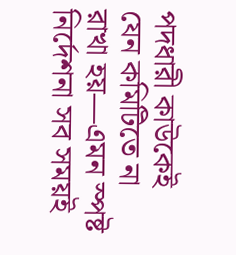পদধারী কাউকেই যেন কমিটিতে না রাখা হয়—এমন স্পষ্ট নির্দেশনা সব সময়ই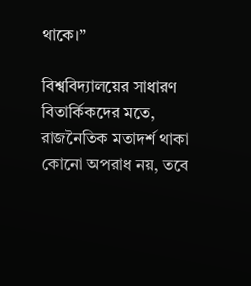থাকে।”

বিশ্ববিদ্যালয়ের সাধারণ বিতার্কিকদের মতে, রাজনৈতিক মতাদর্শ থাকা কোনো অপরাধ নয়, তবে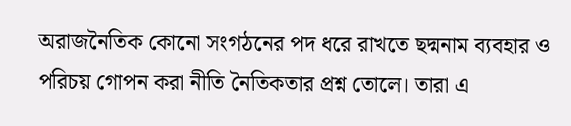অরাজনৈতিক কোনো সংগঠনের পদ ধরে রাখতে ছদ্মনাম ব্যবহার ও পরিচয় গোপন করা নীতি নৈতিকতার প্রশ্ন তোলে। তারা এ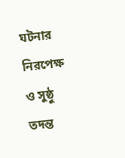ঘটনার নিরপেক্ষ ও সুষ্ঠু তদন্ত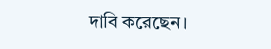দাবি করেছেন।